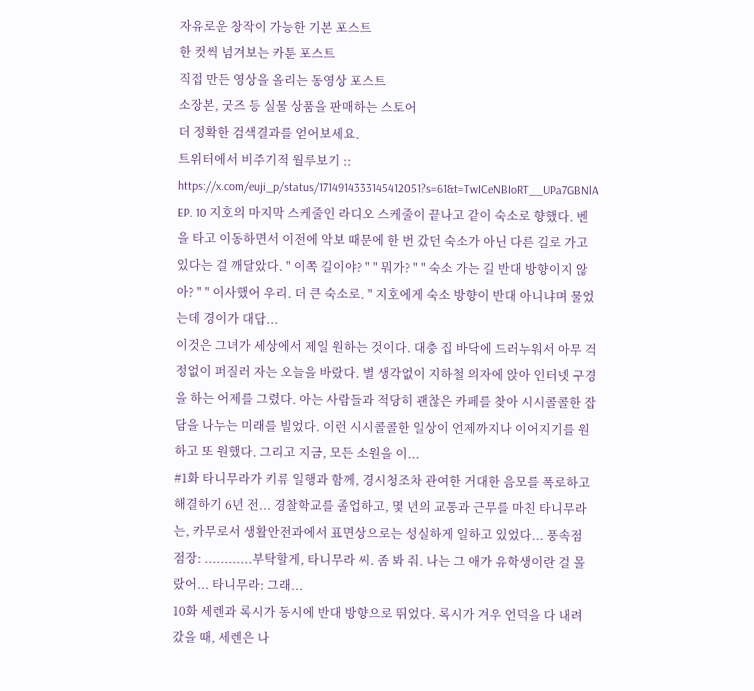자유로운 창작이 가능한 기본 포스트
한 컷씩 넘겨보는 카툰 포스트
직접 만든 영상을 올리는 동영상 포스트
소장본, 굿즈 등 실물 상품을 판매하는 스토어
더 정확한 검색결과를 얻어보세요.
트위터에서 비주기적 월루보기 :: https://x.com/euji_p/status/1714914333145412051?s=61&t=TwICeNBIoRT__UPa7GBNlA
EP. 10 지호의 마지막 스케줄인 라디오 스케줄이 끝나고 같이 숙소로 향했다. 벤을 타고 이동하면서 이전에 악보 때문에 한 번 갔던 숙소가 아닌 다른 길로 가고 있다는 걸 깨달았다. " 이쪽 길이야? " " 뭐가? " " 숙소 가는 길 반대 방향이지 않아? " " 이사했어 우리. 더 큰 숙소로. " 지호에게 숙소 방향이 반대 아니냐며 물었는데 경이가 대답...
이것은 그녀가 세상에서 제일 원하는 것이다. 대충 집 바닥에 드러누워서 아무 걱정없이 퍼질러 자는 오늘을 바랐다. 별 생각없이 지하철 의자에 앉아 인터넷 구경을 하는 어제를 그렸다. 아는 사람들과 적당히 괜찮은 카페를 찾아 시시콜콜한 잡담을 나누는 미래를 빌었다. 이런 시시콜콜한 일상이 언제까지나 이어지기를 원하고 또 원했다. 그리고 지금, 모든 소원을 이...
#1화 타니무라가 키류 일행과 함께, 경시청조차 관여한 거대한 음모를 폭로하고 해결하기 6년 전... 경찰학교를 졸업하고, 몇 년의 교통과 근무를 마친 타니무라는, 카무로서 생활안전과에서 표면상으로는 성실하게 일하고 있었다... 풍속점 점장: ............부탁할게, 타니무라 씨. 좀 봐 줘. 나는 그 애가 유학생이란 걸 몰랐어... 타니무라: 그래...
10화 세렌과 록시가 동시에 반대 방향으로 뛰었다. 록시가 겨우 언덕을 다 내려갔을 때, 세렌은 나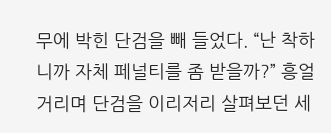무에 박힌 단검을 빼 들었다. “난 착하니까 자체 페널티를 좀 받을까?” 흥얼거리며 단검을 이리저리 살펴보던 세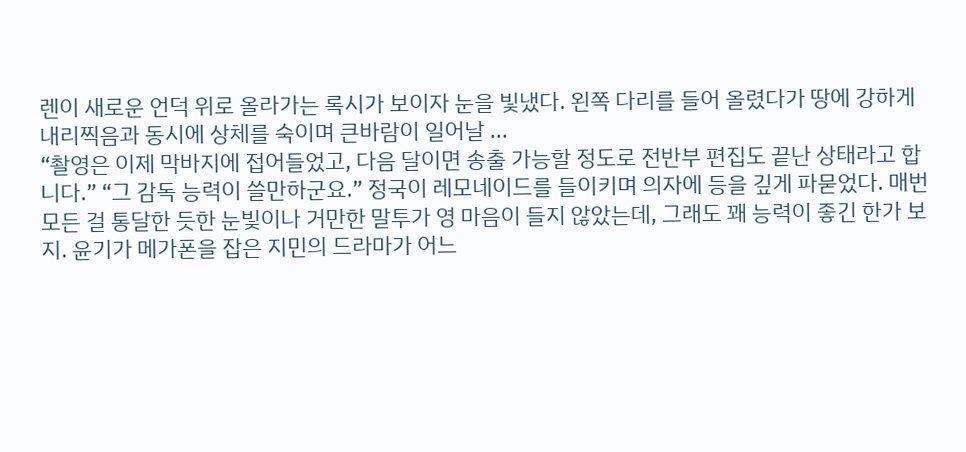렌이 새로운 언덕 위로 올라가는 록시가 보이자 눈을 빛냈다. 왼쪽 다리를 들어 올렸다가 땅에 강하게 내리찍음과 동시에 상체를 숙이며 큰바람이 일어날 ...
“촬영은 이제 막바지에 접어들었고, 다음 달이면 송출 가능할 정도로 전반부 편집도 끝난 상태라고 합니다.” “그 감독 능력이 쓸만하군요.” 정국이 레모네이드를 들이키며 의자에 등을 깊게 파묻었다. 매번 모든 걸 통달한 듯한 눈빛이나 거만한 말투가 영 마음이 들지 않았는데, 그래도 꽤 능력이 좋긴 한가 보지. 윤기가 메가폰을 잡은 지민의 드라마가 어느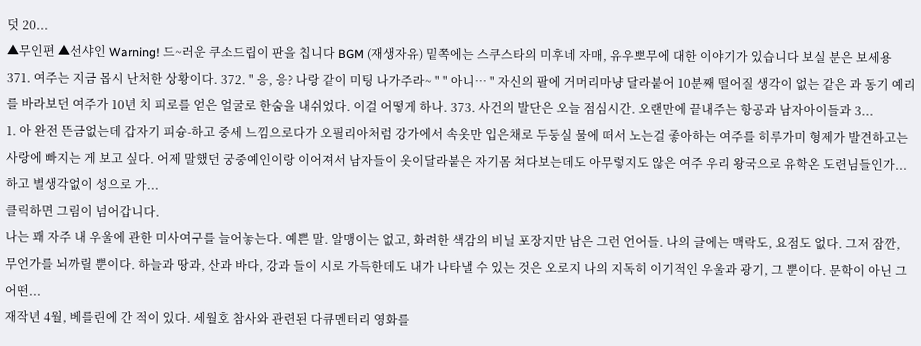덧 20...
▲무인편 ▲선샤인 Warning! 드~러운 쿠소드립이 판을 칩니다 BGM (재생자유) 밑쪽에는 스쿠스타의 미후네 자매, 유우뽀무에 대한 이야기가 있습니다 보실 분은 보세용
371. 여주는 지금 몹시 난처한 상황이다. 372. " 응, 응? 나랑 같이 미팅 나가주라~ " " 아니… " 자신의 팔에 거머리마냥 달라붙어 10분째 떨어질 생각이 없는 같은 과 동기 예리를 바라보던 여주가 10년 치 피로를 얻은 얼굴로 한숨을 내쉬었다. 이걸 어떻게 하나. 373. 사건의 발단은 오늘 점심시간. 오랜만에 끝내주는 항공과 남자아이들과 3...
1. 아 완전 뜬금없는데 갑자기 피슝-하고 중세 느낌으로다가 오필리아처럼 강가에서 속옷만 입은채로 두둥실 물에 떠서 노는걸 좋아하는 여주를 히루가미 형제가 발견하고는 사랑에 빠지는 게 보고 싶다. 어제 말했던 궁중예인이랑 이어져서 남자들이 옷이달라붙은 자기몸 쳐다보는데도 아무렇지도 않은 여주 우리 왕국으로 유학온 도련님들인가... 하고 별생각없이 성으로 가...
클릭하면 그림이 넘어갑니다.
나는 꽤 자주 내 우울에 관한 미사여구를 늘어놓는다. 예쁜 말. 알맹이는 없고, 화려한 색감의 비닐 포장지만 남은 그런 언어들. 나의 글에는 맥락도, 요점도 없다. 그저 잠깐, 무언가를 뇌까릴 뿐이다. 하늘과 땅과, 산과 바다, 강과 들이 시로 가득한데도 내가 나타낼 수 있는 것은 오로지 나의 지독히 이기적인 우울과 광기, 그 뿐이다. 문학이 아닌 그 어떤...
재작년 4월, 베를린에 간 적이 있다. 세월호 참사와 관련된 다큐멘터리 영화를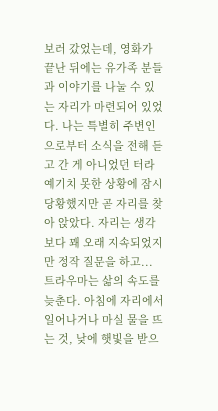보러 갔었는데, 영화가 끝난 뒤에는 유가족 분들과 이야기를 나눌 수 있는 자리가 마련되어 있었다. 나는 특별히 주변인으로부터 소식을 전해 듣고 간 게 아니었던 터라 예기치 못한 상황에 잠시 당황했지만 곧 자리를 찾아 앉았다. 자리는 생각보다 꽤 오래 지속되었지만 정작 질문을 하고...
트라우마는 삶의 속도를 늦춘다. 아침에 자리에서 일어나거나 마실 물을 뜨는 것, 낮에 햇빛을 받으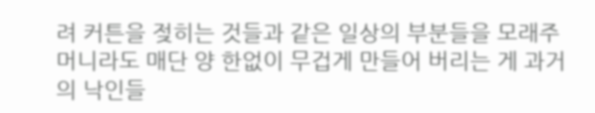려 커튼을 젖히는 것들과 같은 일상의 부분들을 모래주머니라도 매단 양 한없이 무겁게 만들어 버리는 게 과거의 낙인들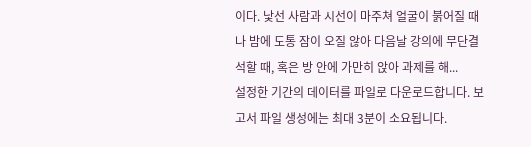이다. 낯선 사람과 시선이 마주쳐 얼굴이 붉어질 때나 밤에 도통 잠이 오질 않아 다음날 강의에 무단결석할 때, 혹은 방 안에 가만히 앉아 과제를 해...
설정한 기간의 데이터를 파일로 다운로드합니다. 보고서 파일 생성에는 최대 3분이 소요됩니다.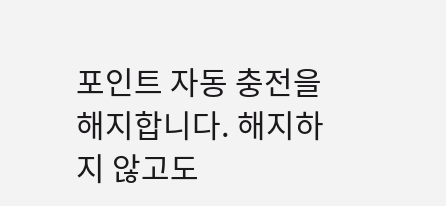포인트 자동 충전을 해지합니다. 해지하지 않고도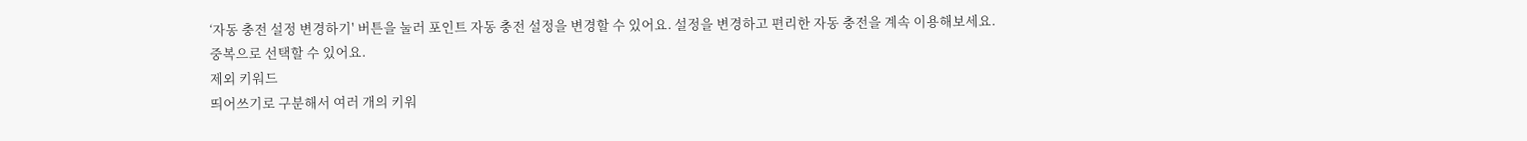‘자동 충전 설정 변경하기' 버튼을 눌러 포인트 자동 충전 설정을 변경할 수 있어요. 설정을 변경하고 편리한 자동 충전을 계속 이용해보세요.
중복으로 선택할 수 있어요.
제외 키워드
띄어쓰기로 구분해서 여러 개의 키워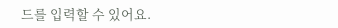드를 입력할 수 있어요.